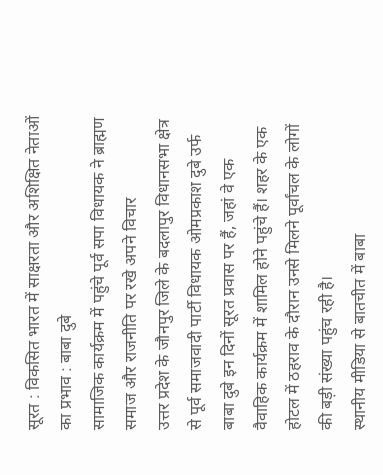सूरत : विकसित भारत में साक्षरता और अशिक्षित नेताओं का प्रभाव : बाबा दुबे
सामाजिक कार्यक्रम में पहुंचे पूर्व सपा विधायक ने ब्राह्मण समाज और राजनीति पर रखे अपने विचार
उत्तर प्रदेश के जौनपुर जिले के बदलापुर विधानसभा क्षेत्र से पूर्व समाजवादी पार्टी विधायक ओमप्रकाश दुबे उर्फ बाबा दुबे इन दिनों सूरत प्रवास पर हैं, जहां वे एक वैवाहिक कार्यक्रम में शामिल होने पहुंचे हैं। शहर के एक होटल में ठहराव के दौरान उनसे मिलने पूर्वांचल के लोगों की बड़ी संख्या पहुंच रही है।
स्थानीय मीडिया से बातचीत में बाबा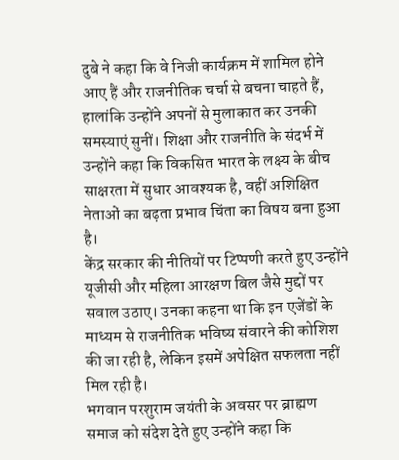दुबे ने कहा कि वे निजी कार्यक्रम में शामिल होने आए हैं और राजनीतिक चर्चा से बचना चाहते हैं, हालांकि उन्होंने अपनों से मुलाकात कर उनकी समस्याएं सुनीं। शिक्षा और राजनीति के संदर्भ में उन्होंने कहा कि विकसित भारत के लक्ष्य के बीच साक्षरता में सुधार आवश्यक है, वहीं अशिक्षित नेताओं का बढ़ता प्रभाव चिंता का विषय बना हुआ है।
केंद्र सरकार की नीतियों पर टिप्पणी करते हुए उन्होंने यूजीसी और महिला आरक्षण बिल जैसे मुद्दों पर सवाल उठाए। उनका कहना था कि इन एजेंडों के माध्यम से राजनीतिक भविष्य संवारने की कोशिश की जा रही है, लेकिन इसमें अपेक्षित सफलता नहीं मिल रही है।
भगवान परशुराम जयंती के अवसर पर ब्राह्मण समाज को संदेश देते हुए उन्होंने कहा कि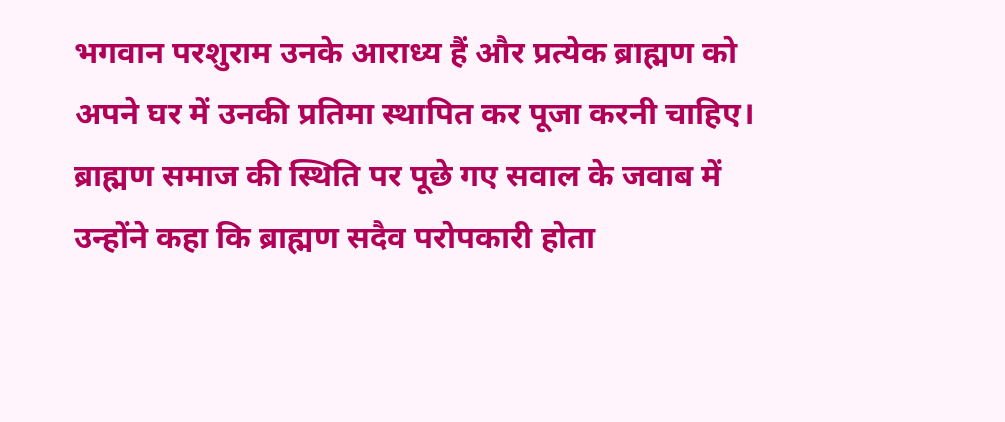भगवान परशुराम उनके आराध्य हैं और प्रत्येक ब्राह्मण को अपने घर में उनकी प्रतिमा स्थापित कर पूजा करनी चाहिए। ब्राह्मण समाज की स्थिति पर पूछे गए सवाल के जवाब में उन्होंने कहा कि ब्राह्मण सदैव परोपकारी होता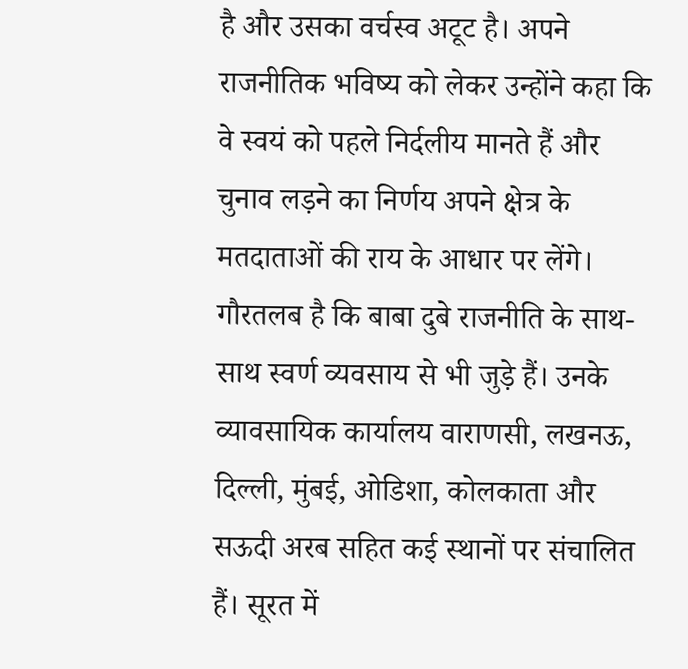है और उसका वर्चस्व अटूट है। अपने राजनीतिक भविष्य को लेकर उन्होंने कहा कि वे स्वयं को पहले निर्दलीय मानते हैं और चुनाव लड़ने का निर्णय अपने क्षेत्र के मतदाताओं की राय के आधार पर लेंगे।
गौरतलब है कि बाबा दुबे राजनीति के साथ-साथ स्वर्ण व्यवसाय से भी जुड़े हैं। उनके व्यावसायिक कार्यालय वाराणसी, लखनऊ, दिल्ली, मुंबई, ओडिशा, कोलकाता और सऊदी अरब सहित कई स्थानों पर संचालित हैं। सूरत में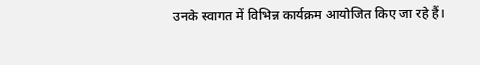उनके स्वागत में विभिन्न कार्यक्रम आयोजित किए जा रहे हैं।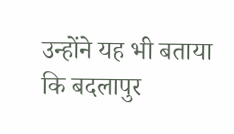उन्होंने यह भी बताया कि बदलापुर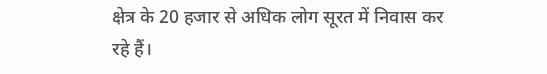क्षेत्र के 20 हजार से अधिक लोग सूरत में निवास कर रहे हैं।